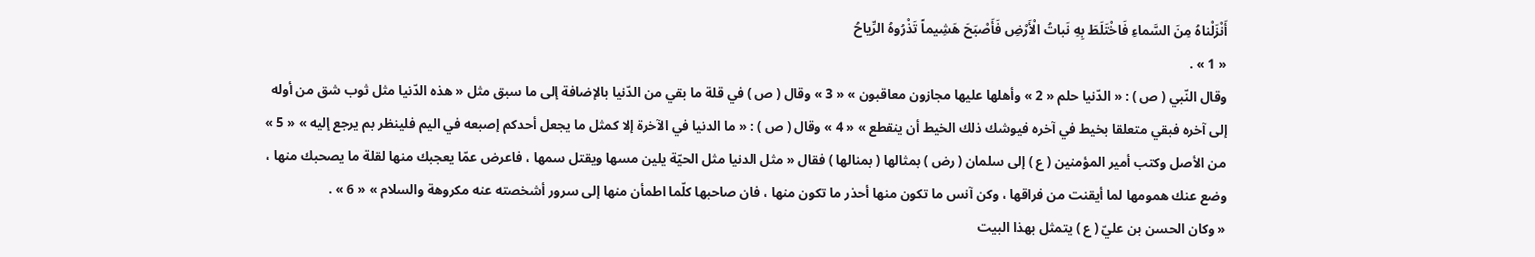أَنْزَلْناهُ مِنَ السَّماءِ فَاخْتَلَطَ بِهِ نَباتُ الْأَرْضِ فَأَصْبَحَ هَشِيماً تَذْرُوهُ الرِّياحُ
« 1 » .
وقال النّبي ( ص ) : « الدّنيا حلم « 2 » وأهلها عليها مجازون معاقبون » « 3 » وقال ( ص ) في قلة ما بقي من الدّنيا بالإضافة إلى ما سبق مثل « هذه الدّنيا مثل ثوب شق من أوله إلى آخره فبقي متعلقا بخيط في آخره فيوشك ذلك الخيط أن ينقطع » « 4 » وقال ( ص ) : « ما الدنيا في الآخرة إلا كمثل ما يجعل أحدكم إصبعه في اليم فلينظر بم يرجع إليه » « 5 » من الأصل وكتب أمير المؤمنين ( ع ) إلى سلمان ( رض ) بمثالها ( بمنالها ) فقال « مثل الدنيا مثل الحيّة يلين مسها ويقتل سمها ، فاعرض عمّا يعجبك منها لقلة ما يصحبك منها ، وضع عنك همومها لما أيقنت من فراقها ، وكن آنس ما تكون منها أحذر ما تكون منها ، فان صاحبها كلّما اطمأن منها إلى سرور أشخصته عنه مكروهة والسلام » « 6 » .
« وكان الحسن بن عليّ ( ع ) يتمثل بهذا البيت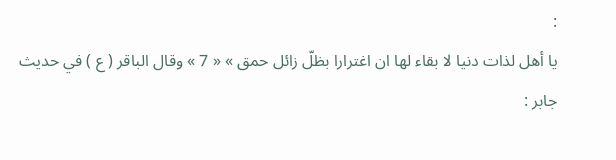:
يا أهل لذات دنيا لا بقاء لها ان اغترارا بظلّ زائل حمق » « 7 » وقال الباقر ( ع ) في حديث جابر :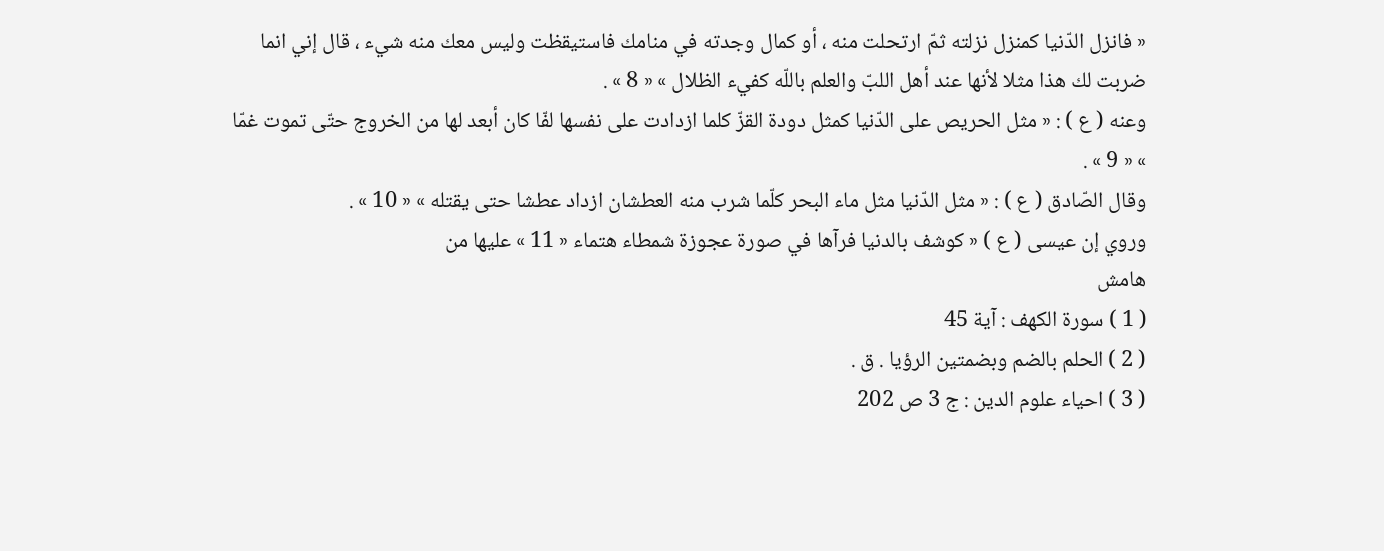« فانزل الدّنيا كمنزل نزلته ثمّ ارتحلت منه ، أو كمال وجدته في منامك فاستيقظت وليس معك منه شيء ، قال إني انما ضربت لك هذا مثلا لأنها عند أهل اللبّ والعلم باللّه كفيء الظلال » « 8 » .
وعنه ( ع ) : « مثل الحريص على الدّنيا كمثل دودة القزّ كلما ازدادت على نفسها لفّا كان أبعد لها من الخروج حتّى تموت غمّا » « 9 » .
وقال الصّادق ( ع ) : « مثل الدّنيا مثل ماء البحر كلّما شرب منه العطشان ازداد عطشا حتى يقتله » « 10 » .
وروي إن عيسى ( ع ) « كوشف بالدنيا فرآها في صورة عجوزة شمطاء هتماء « 11 » عليها من
هامش
( 1 ) سورة الكهف : آية 45
( 2 ) الحلم بالضم وبضمتين الرؤيا . ق .
( 3 ) احياء علوم الدين : ج 3 ص 202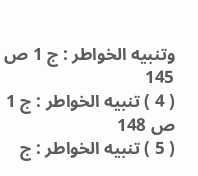وتنبيه الخواطر : ج 1 ص 145
( 4 ) تنبيه الخواطر : ج 1 ص 148
( 5 ) تنبيه الخواطر : ج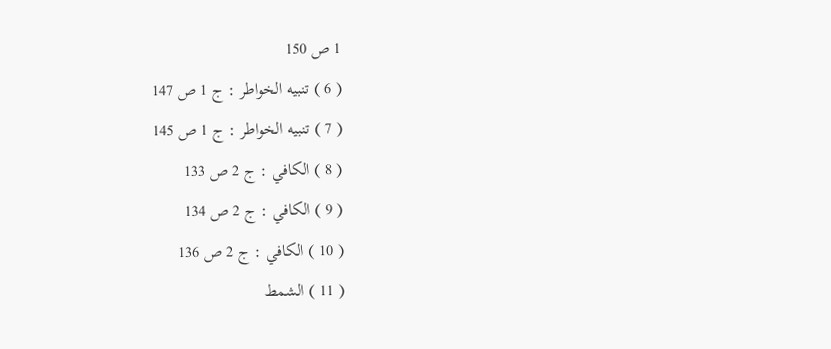1 ص 150
( 6 ) تنبيه الخواطر : ج 1 ص 147
( 7 ) تنبيه الخواطر : ج 1 ص 145
( 8 ) الكافي : ج 2 ص 133
( 9 ) الكافي : ج 2 ص 134
( 10 ) الكافي : ج 2 ص 136
( 11 ) الشمط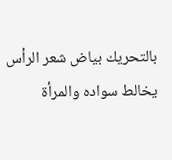بالتحريك بياض شعر الرأس يخالط سواده والمرأة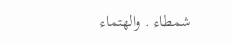شمطاء . والهتماء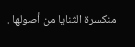منكسرة الثنايا من أصولها .